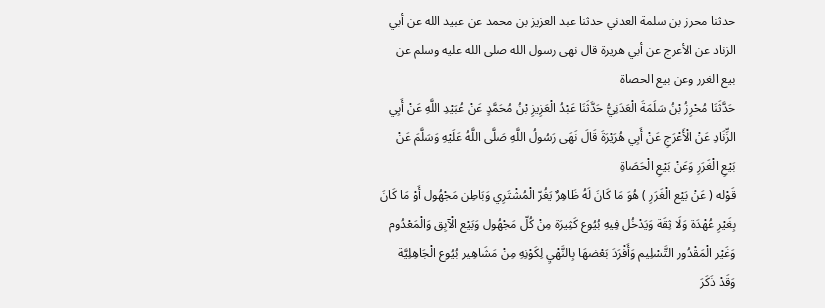حدثنا محرز بن سلمة العدني حدثنا عبد العزيز بن محمد عن عبيد الله عن أبي الزناد عن الأعرج عن أبي هريرة قال نهى رسول الله صلى الله عليه وسلم عن بيع الغرر وعن بيع الحصاة
حَدَّثَنَا مُحْرِزُ بْنُ سَلَمَةَ الْعَدَنِيُّ حَدَّثَنَا عَبْدُ الْعَزِيزِ بْنُ مُحَمَّدٍ عَنْ عُبَيْدِ اللَّهِ عَنْ أَبِي الزِّنَادِ عَنْ الْأَعْرَجِ عَنْ أَبِي هُرَيْرَةَ قَالَ نَهَى رَسُولُ اللَّهِ صَلَّى اللَّهُ عَلَيْهِ وَسَلَّمَ عَنْ بَيْعِ الْغَرَرِ وَعَنْ بَيْعِ الْحَصَاةِ
قَوْله ( عَنْ بَيْع الْغَرَرِ ) هُوَ مَا كَانَ لَهُ ظَاهِرٌ يَغُرّ الْمُشْتَرِي وَبَاطِن مَجْهُول أَوْ مَا كَانَ بِغَيْرِ عُهْدَة وَلَا ثِقَة وَيَدْخُل فِيهِ بُيُوع كَثِيرَة مِنْ كُلّ مَجْهُول وَبَيْع الْآبِق وَالْمَعْدُوم وَغَيْر الْمَقْدُور التَّسْلِيم وَأَفْرَدَ بَعْضهَا بِالنَّهْيِ لِكَوْنِهِ مِنْ مَشَاهِير بُيُوع الْجَاهِلِيَّة وَقَدْ ذَكَرَ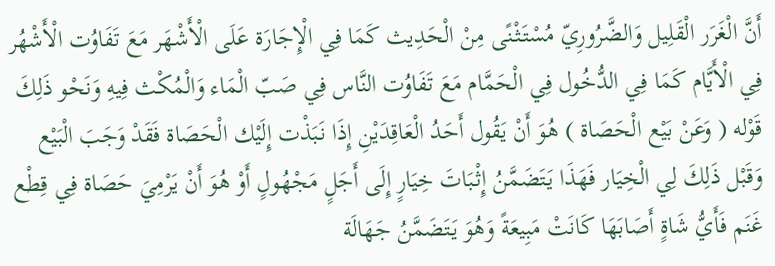أَنَّ الْغَرَر الْقَلِيل وَالضَّرُورِيّ مُسْتَثْنًى مِنْ الْحَدِيث كَمَا فِي الْإِجَارَة عَلَى الْأَشْهَر مَعَ تَفَاوُت الْأَشْهُر فِي الْأَيَّام كَمَا فِي الدُّخُول فِي الْحَمَّام مَعَ تَفَاوُت النَّاس فِي صَبّ الْمَاء وَالْمُكْث فِيهِ وَنَحْو ذَلِكَ قَوْله ( وَعَنْ بَيْع الْحَصَاة ) هُوَ أَنْ يَقُول أَحَدُ الْعَاقِدَيْنِ إِذَا نَبَذْت إِلَيْك الْحَصَاة فَقَدْ وَجَبَ الْبَيْع وَقَبْل ذَلِكَ لِي الْخِيَار فَهَذَا يَتَضَمَّنُ إِثْبَاتَ خِيَارٍ إِلَى أَجَلٍ مَجْهُولٍ أَوْ هُوَ أَنْ يَرْمِيَ حَصَاة فِي قِطْع غَنَم فَأَيُّ شَاةٍ أَصَابَهَا كَانَتْ مَبِيعَةً وَهُوَ يَتَضَمَّنُ جَهَالَة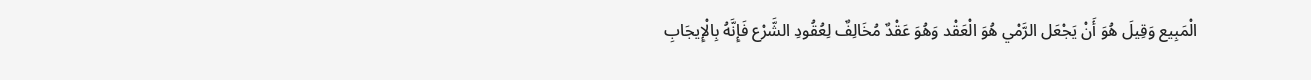الْمَبِيع وَقِيلَ هُوَ أَنْ يَجْعَل الرَّمْي هُوَ الْعَقْد وَهُوَ عَقْدٌ مُخَالِفٌ لِعُقُودِ الشَّرْع فَإِنَّهُ بِالْإِيجَابِ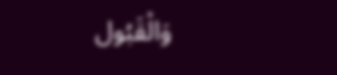وَالْقَبُول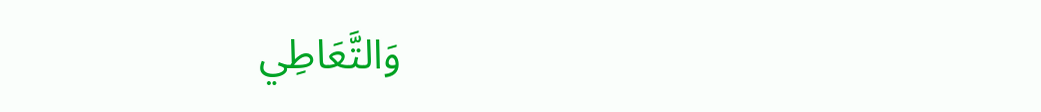وَالتَّعَاطِي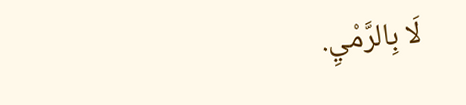لَا بِالرَّمْيِ.